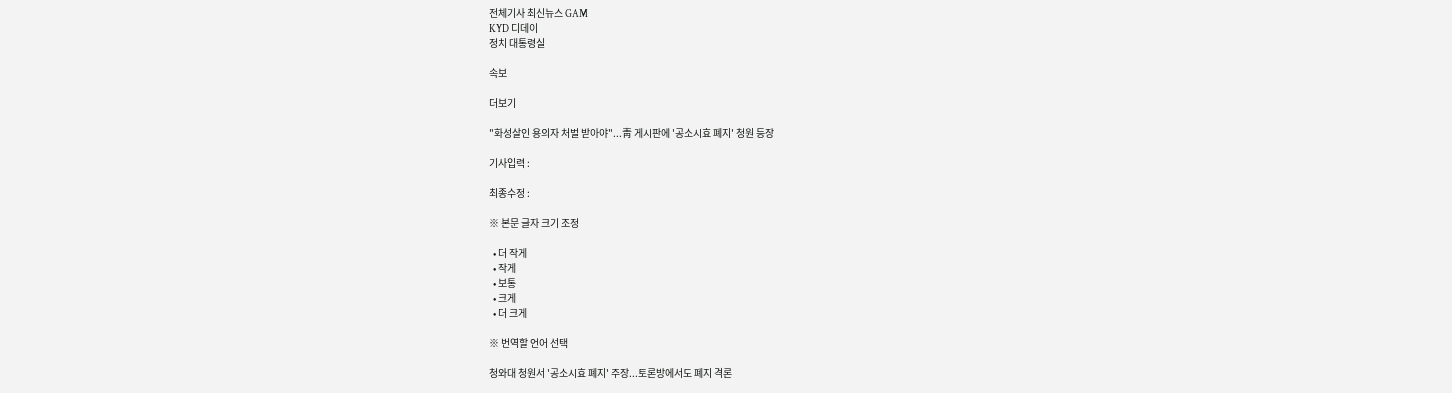전체기사 최신뉴스 GAM
KYD 디데이
정치 대통령실

속보

더보기

"화성살인 용의자 처벌 받아야"...靑 게시판에 '공소시효 폐지' 청원 등장

기사입력 :

최종수정 :

※ 본문 글자 크기 조정

  • 더 작게
  • 작게
  • 보통
  • 크게
  • 더 크게

※ 번역할 언어 선택

청와대 청원서 '공소시효 폐지' 주장...토론방에서도 폐지 격론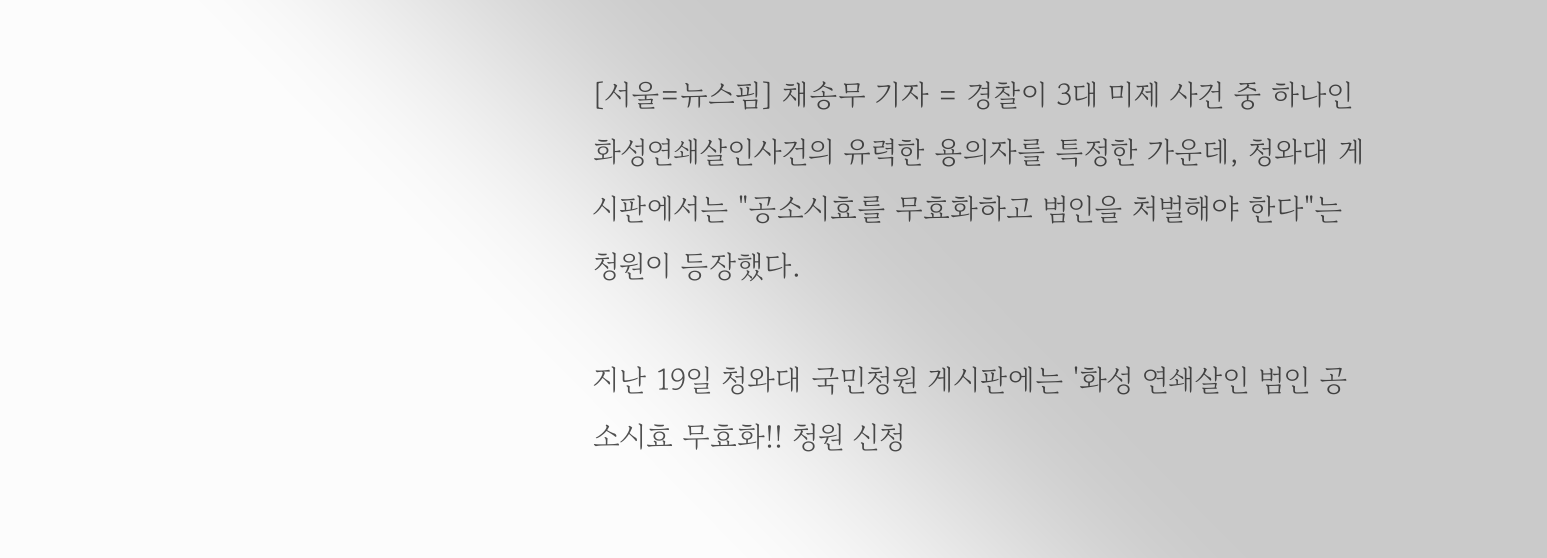[서울=뉴스핌] 채송무 기자 = 경찰이 3대 미제 사건 중 하나인 화성연쇄살인사건의 유력한 용의자를 특정한 가운데, 청와대 게시판에서는 "공소시효를 무효화하고 범인을 처벌해야 한다"는 청원이 등장했다.

지난 19일 청와대 국민청원 게시판에는 '화성 연쇄살인 범인 공소시효 무효화!! 청원 신청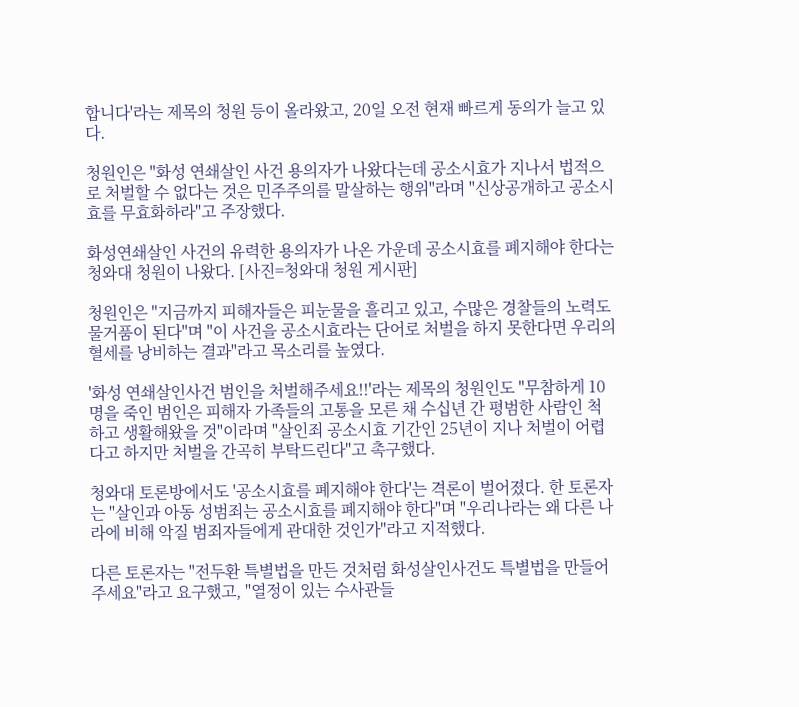합니다'라는 제목의 청원 등이 올라왔고, 20일 오전 현재 빠르게 동의가 늘고 있다.

청원인은 "화성 연쇄살인 사건 용의자가 나왔다는데 공소시효가 지나서 법적으로 처벌할 수 없다는 것은 민주주의를 말살하는 행위"라며 "신상공개하고 공소시효를 무효화하라"고 주장했다.

화성연쇄살인 사건의 유력한 용의자가 나온 가운데 공소시효를 폐지해야 한다는 청와대 청원이 나왔다. [사진=청와대 청원 게시판]

청원인은 "지금까지 피해자들은 피눈물을 흘리고 있고, 수많은 경찰들의 노력도 물거품이 된다"며 "이 사건을 공소시효라는 단어로 처벌을 하지 못한다면 우리의 혈세를 낭비하는 결과"라고 목소리를 높였다.

'화성 연쇄살인사건 범인을 처벌해주세요!!'라는 제목의 청원인도 "무참하게 10명을 죽인 범인은 피해자 가족들의 고통을 모른 채 수십년 간 평범한 사람인 척 하고 생활해왔을 것"이라며 "살인죄 공소시효 기간인 25년이 지나 처벌이 어렵다고 하지만 처벌을 간곡히 부탁드린다"고 촉구했다.

청와대 토론방에서도 '공소시효를 폐지해야 한다'는 격론이 벌어졌다. 한 토론자는 "살인과 아동 성범죄는 공소시효를 폐지해야 한다"며 "우리나라는 왜 다른 나라에 비해 악질 범죄자들에게 관대한 것인가"라고 지적했다.

다른 토론자는 "전두환 특별법을 만든 것처럼 화성살인사건도 특별법을 만들어주세요"라고 요구했고, "열정이 있는 수사관들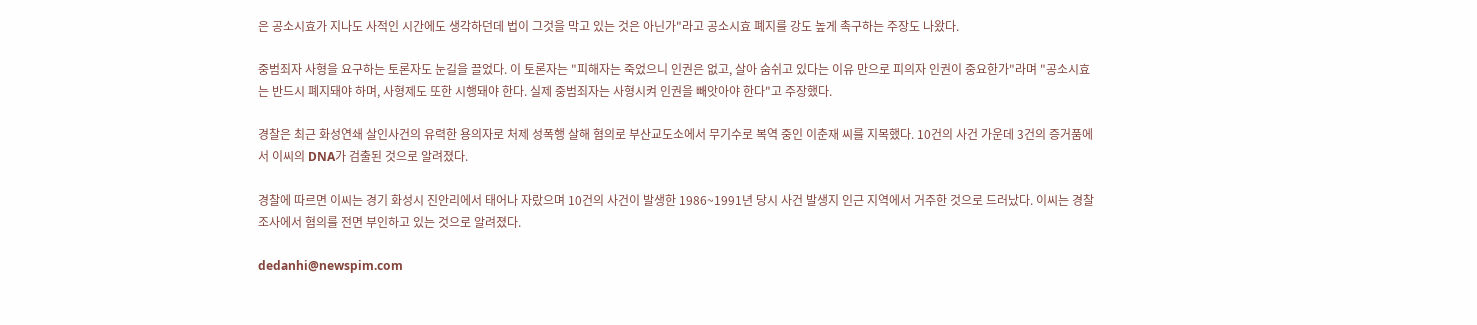은 공소시효가 지나도 사적인 시간에도 생각하던데 법이 그것을 막고 있는 것은 아닌가"라고 공소시효 폐지를 강도 높게 촉구하는 주장도 나왔다.

중범죄자 사형을 요구하는 토론자도 눈길을 끌었다. 이 토론자는 "피해자는 죽었으니 인권은 없고, 살아 숨쉬고 있다는 이유 만으로 피의자 인권이 중요한가"라며 "공소시효는 반드시 폐지돼야 하며, 사형제도 또한 시행돼야 한다. 실제 중범죄자는 사형시켜 인권을 빼앗아야 한다"고 주장했다.

경찰은 최근 화성연쇄 살인사건의 유력한 용의자로 처제 성폭행 살해 혐의로 부산교도소에서 무기수로 복역 중인 이춘재 씨를 지목했다. 10건의 사건 가운데 3건의 증거품에서 이씨의 DNA가 검출된 것으로 알려졌다.

경찰에 따르면 이씨는 경기 화성시 진안리에서 태어나 자랐으며 10건의 사건이 발생한 1986~1991년 당시 사건 발생지 인근 지역에서 거주한 것으로 드러났다. 이씨는 경찰 조사에서 혐의를 전면 부인하고 있는 것으로 알려졌다.

dedanhi@newspim.com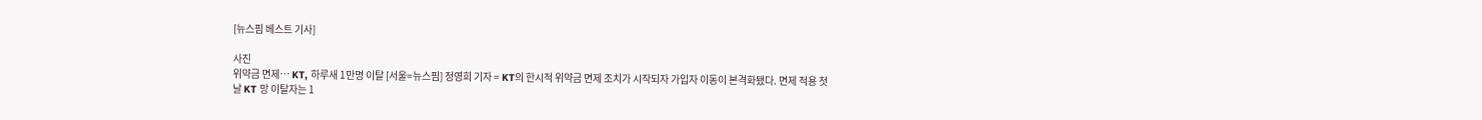[뉴스핌 베스트 기사]

사진
위약금 면제… KT, 하루새 1만명 이탈 [서울=뉴스핌] 정영희 기자 = KT의 한시적 위약금 면제 조치가 시작되자 가입자 이동이 본격화됐다. 면제 적용 첫날 KT 망 이탈자는 1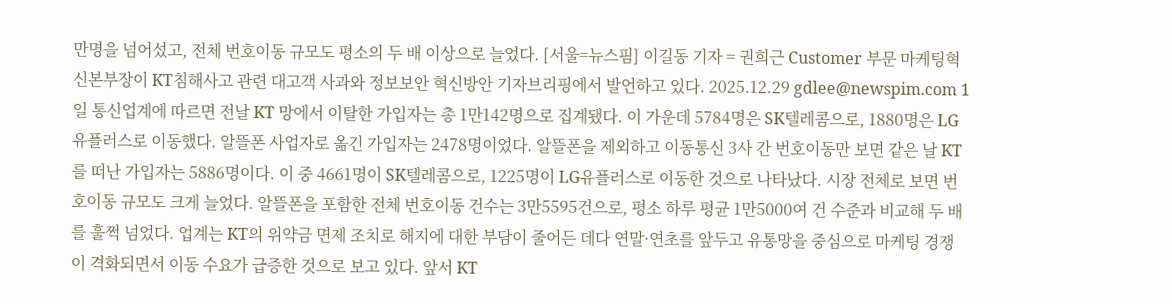만명을 넘어섰고, 전체 번호이동 규모도 평소의 두 배 이상으로 늘었다. [서울=뉴스핌] 이길동 기자 = 권희근 Customer 부문 마케팅혁신본부장이 KT침해사고 관련 대고객 사과와 정보보안 혁신방안 기자브리핑에서 발언하고 있다. 2025.12.29 gdlee@newspim.com 1일 통신업계에 따르면 전날 KT 망에서 이탈한 가입자는 총 1만142명으로 집계됐다. 이 가운데 5784명은 SK텔레콤으로, 1880명은 LG유플러스로 이동했다. 알뜰폰 사업자로 옮긴 가입자는 2478명이었다. 알뜰폰을 제외하고 이동통신 3사 간 번호이동만 보면 같은 날 KT를 떠난 가입자는 5886명이다. 이 중 4661명이 SK텔레콤으로, 1225명이 LG유플러스로 이동한 것으로 나타났다. 시장 전체로 보면 번호이동 규모도 크게 늘었다. 알뜰폰을 포함한 전체 번호이동 건수는 3만5595건으로, 평소 하루 평균 1만5000여 건 수준과 비교해 두 배를 훌쩍 넘었다. 업계는 KT의 위약금 면제 조치로 해지에 대한 부담이 줄어든 데다 연말·연초를 앞두고 유통망을 중심으로 마케팅 경쟁이 격화되면서 이동 수요가 급증한 것으로 보고 있다. 앞서 KT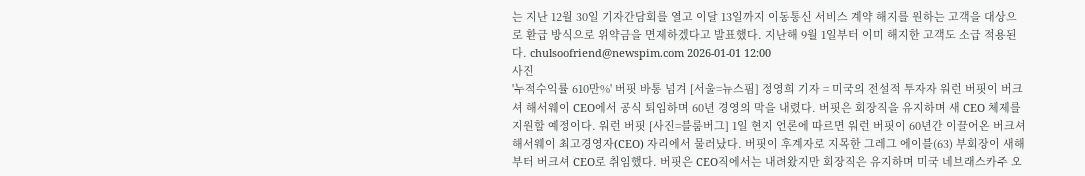는 지난 12월 30일 기자간담회를 열고 이달 13일까지 이동통신 서비스 계약 해지를 원하는 고객을 대상으로 환급 방식으로 위약금을 면제하겠다고 발표했다. 지난해 9월 1일부터 이미 해지한 고객도 소급 적용된다. chulsoofriend@newspim.com 2026-01-01 12:00
사진
'누적수익률 610만%' 버핏 바통 넘겨 [서울=뉴스핌] 정영희 기자 = 미국의 전설적 투자자 워런 버핏이 버크셔 해서웨이 CEO에서 공식 퇴임하며 60년 경영의 막을 내렸다. 버핏은 회장직을 유지하며 새 CEO 체제를 지원할 예정이다. 워런 버핏 [사진=블룸버그] 1일 현지 언론에 따르면 워런 버핏이 60년간 이끌어온 버크셔 해서웨이 최고경영자(CEO) 자리에서 물러났다. 버핏이 후계자로 지목한 그레그 에이블(63) 부회장이 새해부터 버크셔 CEO로 취임했다. 버핏은 CEO직에서는 내려왔지만 회장직은 유지하며 미국 네브래스카주 오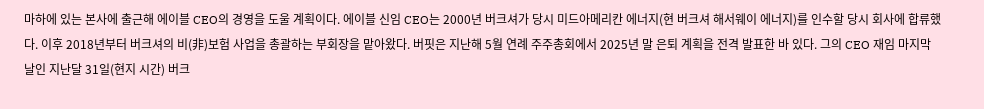마하에 있는 본사에 출근해 에이블 CEO의 경영을 도울 계획이다. 에이블 신임 CEO는 2000년 버크셔가 당시 미드아메리칸 에너지(현 버크셔 해서웨이 에너지)를 인수할 당시 회사에 합류했다. 이후 2018년부터 버크셔의 비(非)보험 사업을 총괄하는 부회장을 맡아왔다. 버핏은 지난해 5월 연례 주주총회에서 2025년 말 은퇴 계획을 전격 발표한 바 있다. 그의 CEO 재임 마지막 날인 지난달 31일(현지 시간) 버크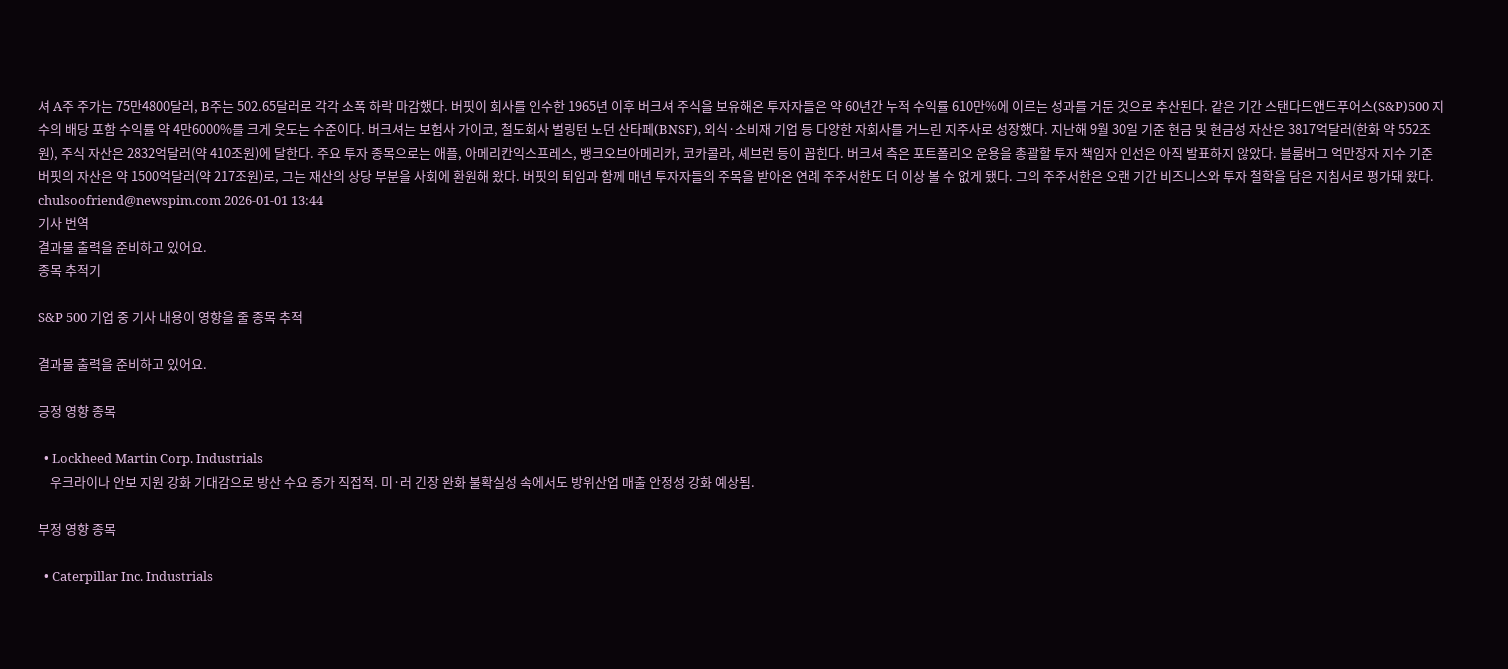셔 A주 주가는 75만4800달러, B주는 502.65달러로 각각 소폭 하락 마감했다. 버핏이 회사를 인수한 1965년 이후 버크셔 주식을 보유해온 투자자들은 약 60년간 누적 수익률 610만%에 이르는 성과를 거둔 것으로 추산된다. 같은 기간 스탠다드앤드푸어스(S&P)500 지수의 배당 포함 수익률 약 4만6000%를 크게 웃도는 수준이다. 버크셔는 보험사 가이코, 철도회사 벌링턴 노던 산타페(BNSF), 외식·소비재 기업 등 다양한 자회사를 거느린 지주사로 성장했다. 지난해 9월 30일 기준 현금 및 현금성 자산은 3817억달러(한화 약 552조원), 주식 자산은 2832억달러(약 410조원)에 달한다. 주요 투자 종목으로는 애플, 아메리칸익스프레스, 뱅크오브아메리카, 코카콜라, 셰브런 등이 꼽힌다. 버크셔 측은 포트폴리오 운용을 총괄할 투자 책임자 인선은 아직 발표하지 않았다. 블룸버그 억만장자 지수 기준 버핏의 자산은 약 1500억달러(약 217조원)로, 그는 재산의 상당 부분을 사회에 환원해 왔다. 버핏의 퇴임과 함께 매년 투자자들의 주목을 받아온 연례 주주서한도 더 이상 볼 수 없게 됐다. 그의 주주서한은 오랜 기간 비즈니스와 투자 철학을 담은 지침서로 평가돼 왔다. chulsoofriend@newspim.com 2026-01-01 13:44
기사 번역
결과물 출력을 준비하고 있어요.
종목 추적기

S&P 500 기업 중 기사 내용이 영향을 줄 종목 추적

결과물 출력을 준비하고 있어요.

긍정 영향 종목

  • Lockheed Martin Corp. Industrials
    우크라이나 안보 지원 강화 기대감으로 방산 수요 증가 직접적. 미·러 긴장 완화 불확실성 속에서도 방위산업 매출 안정성 강화 예상됨.

부정 영향 종목

  • Caterpillar Inc. Industrials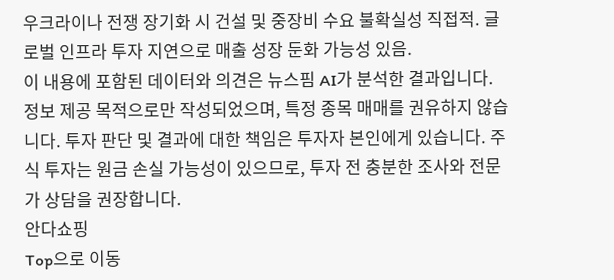우크라이나 전쟁 장기화 시 건설 및 중장비 수요 불확실성 직접적. 글로벌 인프라 투자 지연으로 매출 성장 둔화 가능성 있음.
이 내용에 포함된 데이터와 의견은 뉴스핌 AI가 분석한 결과입니다. 정보 제공 목적으로만 작성되었으며, 특정 종목 매매를 권유하지 않습니다. 투자 판단 및 결과에 대한 책임은 투자자 본인에게 있습니다. 주식 투자는 원금 손실 가능성이 있으므로, 투자 전 충분한 조사와 전문가 상담을 권장합니다.
안다쇼핑
Top으로 이동